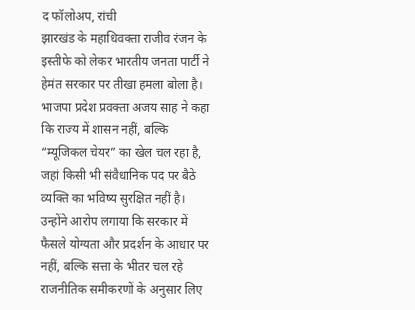द फॉलोअप, रांची
झारखंड के महाधिवक्ता राजीव रंजन के इस्तीफे को लेकर भारतीय जनता पार्टी ने हेमंत सरकार पर तीखा हमला बोला है। भाजपा प्रदेश प्रवक्ता अजय साह ने कहा कि राज्य में शासन नहीं, बल्कि “म्यूजिकल चेयर” का खेल चल रहा है, जहां किसी भी संवैधानिक पद पर बैठे व्यक्ति का भविष्य सुरक्षित नहीं है। उन्होंने आरोप लगाया कि सरकार में फैसले योग्यता और प्रदर्शन के आधार पर नहीं, बल्कि सत्ता के भीतर चल रहे राजनीतिक समीकरणों के अनुसार लिए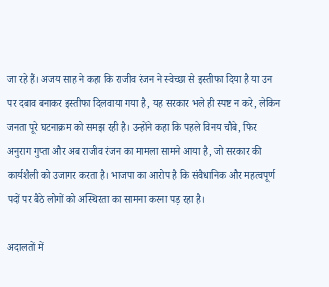जा रहे हैं। अजय साह ने कहा कि राजीव रंजन ने स्वेच्छा से इस्तीफा दिया है या उन पर दबाव बनाकर इस्तीफा दिलवाया गया है, यह सरकार भले ही स्पष्ट न करे, लेकिन जनता पूरे घटनाक्रम को समझ रही है। उन्होंने कहा कि पहले विनय चौबे, फिर अनुराग गुप्ता और अब राजीव रंजन का मामला सामने आया है, जो सरकार की कार्यशैली को उजागर करता है। भाजपा का आरोप है कि संवैधानिक और महत्वपूर्ण पदों पर बैठे लोगों को अस्थिरता का सामना करना पड़ रहा है।

अदालतों में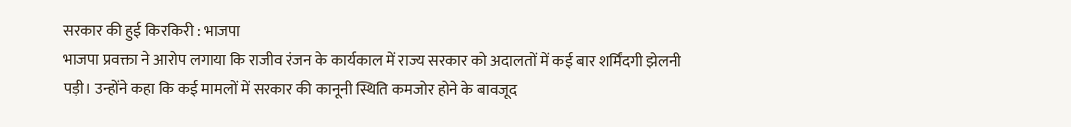सरकार की हुई किरकिरी : भाजपा
भाजपा प्रवक्ता ने आरोप लगाया कि राजीव रंजन के कार्यकाल में राज्य सरकार को अदालतों में कई बार शर्मिंदगी झेलनी पड़ी। उन्होंने कहा कि कई मामलों में सरकार की कानूनी स्थिति कमजोर होने के बावजूद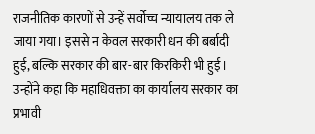राजनीतिक कारणों से उन्हें सर्वोच्च न्यायालय तक ले जाया गया। इससे न केवल सरकारी धन की बर्बादी हुई, बल्कि सरकार की बार-बार किरकिरी भी हुई। उन्होंने कहा कि महाधिवक्ता का कार्यालय सरकार का प्रभावी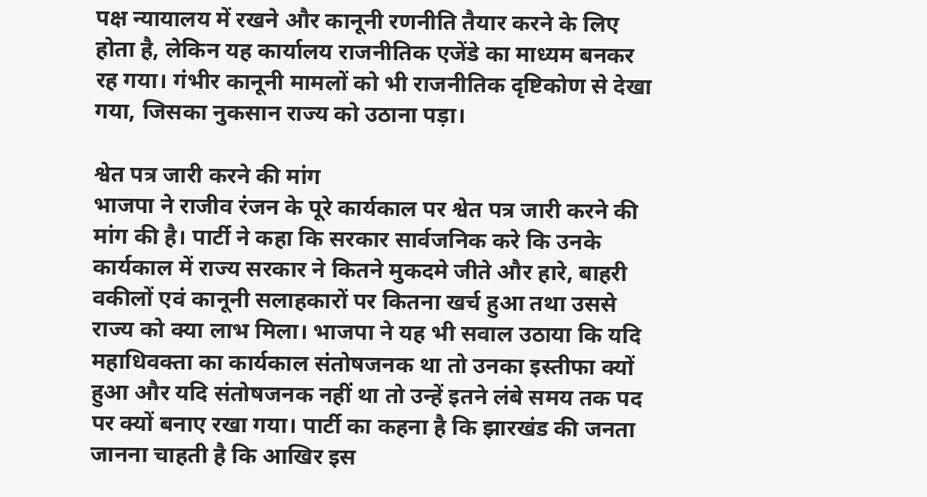पक्ष न्यायालय में रखने और कानूनी रणनीति तैयार करने के लिए होता है, लेकिन यह कार्यालय राजनीतिक एजेंडे का माध्यम बनकर रह गया। गंभीर कानूनी मामलों को भी राजनीतिक दृष्टिकोण से देखा गया, जिसका नुकसान राज्य को उठाना पड़ा।

श्वेत पत्र जारी करने की मांग
भाजपा ने राजीव रंजन के पूरे कार्यकाल पर श्वेत पत्र जारी करने की मांग की है। पार्टी ने कहा कि सरकार सार्वजनिक करे कि उनके कार्यकाल में राज्य सरकार ने कितने मुकदमे जीते और हारे, बाहरी वकीलों एवं कानूनी सलाहकारों पर कितना खर्च हुआ तथा उससे राज्य को क्या लाभ मिला। भाजपा ने यह भी सवाल उठाया कि यदि महाधिवक्ता का कार्यकाल संतोषजनक था तो उनका इस्तीफा क्यों हुआ और यदि संतोषजनक नहीं था तो उन्हें इतने लंबे समय तक पद पर क्यों बनाए रखा गया। पार्टी का कहना है कि झारखंड की जनता जानना चाहती है कि आखिर इस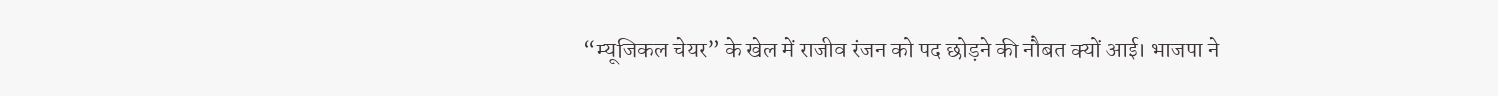“म्यूजिकल चेयर” के खेल में राजीव रंजन को पद छोड़ने की नौबत क्यों आई। भाजपा ने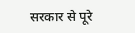सरकार से पूरे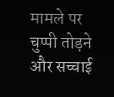मामले पर चुप्पी तोड़ने और सच्चाई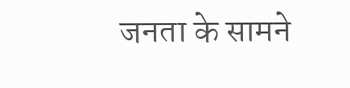जनता के सामने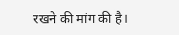रखने की मांग की है।